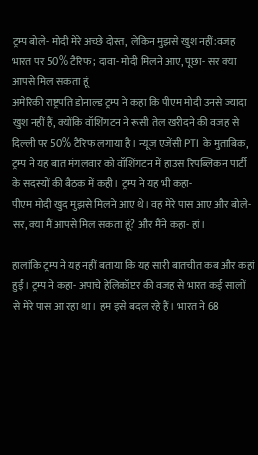ट्रम्प बोले- मोदी मेरे अच्छे दोस्त, लेकिन मुझसे खुश नहीं:वजह भारत पर 50% टैरिफ; दावा- मोदी मिलने आए, पूछा- सर क्या आपसे मिल सकता हूं
अमेरिकी राष्ट्रपति डोनाल्ड ट्रम्प ने कहा कि पीएम मोदी उनसे ज्यादा खुश नहीं हैं, क्योंकि वॉशिंगटन ने रूसी तेल खरीदने की वजह से दिल्ली पर 50% टैरिफ लगाया है। न्यूज एजेंसी PTI के मुताबिक, ट्रम्प ने यह बात मंगलवार को वॉशिंगटन में हाउस रिपब्लिकन पार्टी के सदस्यों की बैठक में कही। ट्रम्प ने यह भी कहा-
पीएम मोदी खुद मुझसे मिलने आए थे। वह मेरे पास आए और बोले- सर, क्या मैं आपसे मिल सकता हूं? और मैंने कहा- हां।

हालांकि ट्रम्प ने यह नहीं बताया कि यह सारी बातचीत कब और कहां हुईं। ट्रम्प ने कहा- अपाचे हेलिकॉप्टर की वजह से भारत कई सालों से मेरे पास आ रहा था। हम इसे बदल रहे हैं। भारत ने 68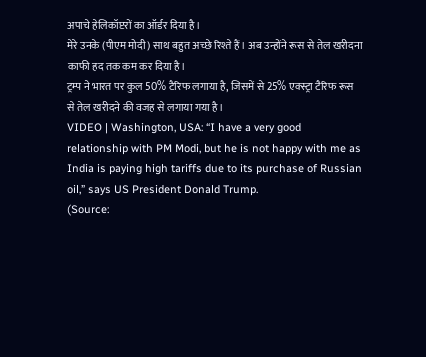अपाचे हेलिकॉप्टरों का ऑर्डर दिया है।
मेरे उनके (पीएम मोदी) साथ बहुत अच्छे रिश्ते हैं। अब उन्होंने रूस से तेल खरीदना काफी हद तक कम कर दिया है।
ट्रम्प ने भारत पर कुल 50% टैरिफ लगाया है, जिसमें से 25% एक्स्ट्रा टैरिफ रूस से तेल खरीदने की वजह से लगाया गया है।
VIDEO | Washington, USA: “I have a very good relationship with PM Modi, but he is not happy with me as India is paying high tariffs due to its purchase of Russian oil,” says US President Donald Trump.
(Source: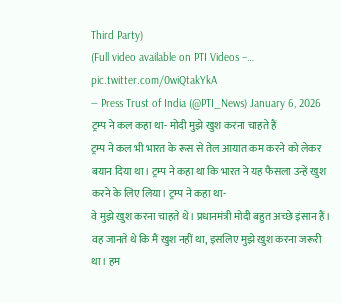Third Party)
(Full video available on PTI Videos –… pic.twitter.com/0wiQtakYkA
— Press Trust of India (@PTI_News) January 6, 2026
ट्रम्प ने कल कहा था- मोदी मुझे खुश करना चाहते हैं
ट्रम्प ने कल भी भारत के रूस से तेल आयात कम करने को लेकर बयान दिया था। ट्रम्प ने कहा था कि भारत ने यह फैसला उन्हें खुश करने के लिए लिया। ट्रम्प ने कहा था-
वे मुझे खुश करना चाहते थे। प्रधानमंत्री मोदी बहुत अच्छे इंसान हैं। वह जानते थे कि मैं खुश नहीं था, इसलिए मुझे खुश करना जरूरी था। हम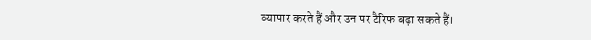व्यापार करते हैं और उन पर टैरिफ बढ़ा सकते हैं।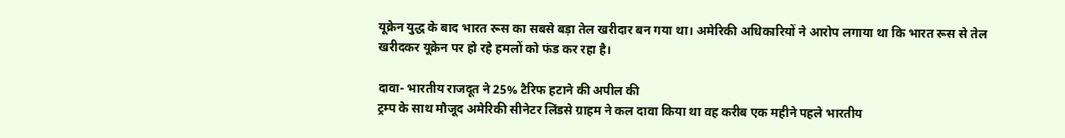यूक्रेन युद्ध के बाद भारत रूस का सबसे बड़ा तेल खरीदार बन गया था। अमेरिकी अधिकारियों ने आरोप लगाया था कि भारत रूस से तेल खरीदकर यूक्रेन पर हो रहे हमलों को फंड कर रहा है।

दावा- भारतीय राजदूत ने 25% टैरिफ हटाने की अपील की
ट्रम्प के साथ मौजूद अमेरिकी सीनेटर लिंडसे ग्राहम ने कल दावा किया था वह करीब एक महीने पहले भारतीय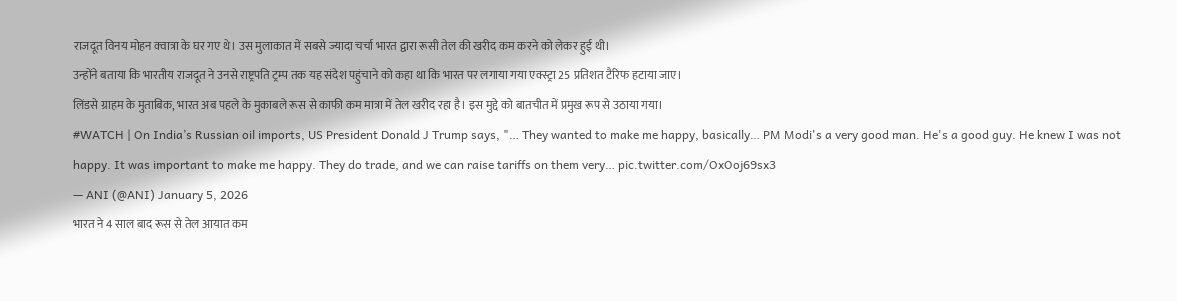राजदूत विनय मोहन क्वात्रा के घर गए थे। उस मुलाकात में सबसे ज्यादा चर्चा भारत द्वारा रूसी तेल की खरीद कम करने को लेकर हुई थी।
उन्होंने बताया कि भारतीय राजदूत ने उनसे राष्ट्रपति ट्रम्प तक यह संदेश पहुंचाने को कहा था कि भारत पर लगाया गया एक्स्ट्रा 25 प्रतिशत टैरिफ हटाया जाए।
लिंडसे ग्राहम के मुताबिक, भारत अब पहले के मुकाबले रूस से काफी कम मात्रा में तेल खरीद रहा है। इस मुद्दे को बातचीत में प्रमुख रूप से उठाया गया।
#WATCH | On India’s Russian oil imports, US President Donald J Trump says, "… They wanted to make me happy, basically… PM Modi's a very good man. He's a good guy. He knew I was not happy. It was important to make me happy. They do trade, and we can raise tariffs on them very… pic.twitter.com/OxOoj69sx3
— ANI (@ANI) January 5, 2026
भारत ने 4 साल बाद रूस से तेल आयात कम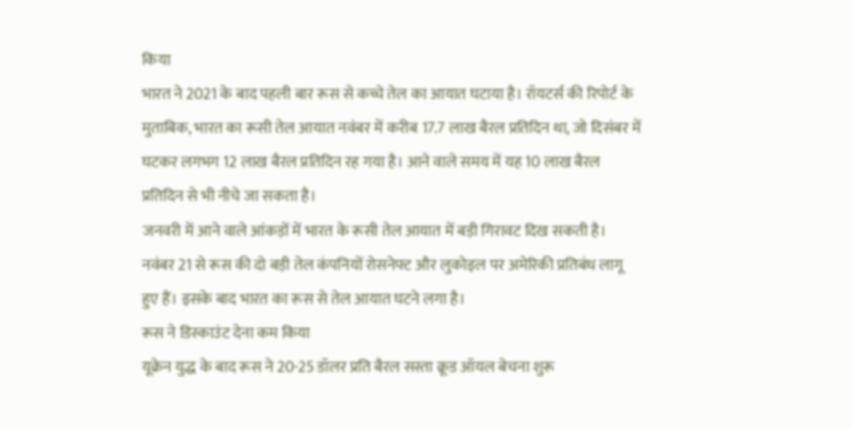किया
भारत ने 2021 के बाद पहली बार रूस से कच्चे तेल का आयात घटाया है। रॉयटर्स की रिपोर्ट के मुताबिक, भारत का रूसी तेल आयात नवंबर में करीब 17.7 लाख बैरल प्रतिदिन था, जो दिसंबर में घटकर लगभग 12 लाख बैरल प्रतिदिन रह गया है। आने वाले समय में यह 10 लाख बैरल प्रतिदिन से भी नीचे जा सकता है।
जनवरी में आने वाले आंकड़ों में भारत के रूसी तेल आयात में बड़ी गिरावट दिख सकती है। नवंबर 21 से रूस की दो बड़ी तेल कंपनियों रोसनेफ्ट और लुकोइल पर अमेरिकी प्रतिबंध लागू हुए हैं। इसके बाद भारत का रूस से तेल आयात घटने लगा है।
रूस ने डिस्काउंट देना कम किया
यूक्रेन युद्ध के बाद रूस ने 20-25 डॉलर प्रति बैरल सस्ता क्रूड ऑयल बेचना शुरू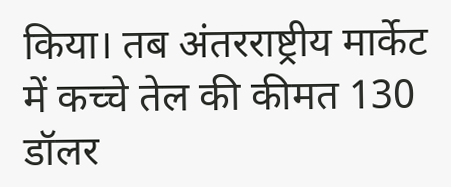किया। तब अंतरराष्ट्रीय मार्केट में कच्चे तेल की कीमत 130 डॉलर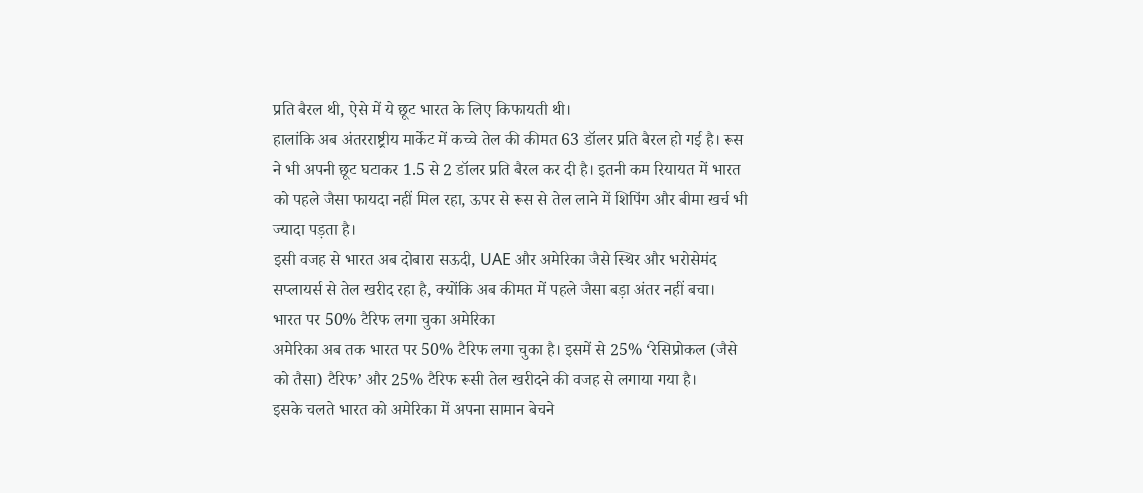प्रति बैरल थी, ऐसे में ये छूट भारत के लिए किफायती थी।
हालांकि अब अंतरराष्ट्रीय मार्केट में कच्चे तेल की कीमत 63 डॉलर प्रति बैरल हो गई है। रूस ने भी अपनी छूट घटाकर 1.5 से 2 डॉलर प्रति बैरल कर दी है। इतनी कम रियायत में भारत को पहले जैसा फायदा नहीं मिल रहा, ऊपर से रूस से तेल लाने में शिपिंग और बीमा खर्च भी ज्यादा पड़ता है।
इसी वजह से भारत अब दोबारा सऊदी, UAE और अमेरिका जैसे स्थिर और भरोसेमंद सप्लायर्स से तेल खरीद रहा है, क्योंकि अब कीमत में पहले जैसा बड़ा अंतर नहीं बचा।
भारत पर 50% टैरिफ लगा चुका अमेरिका
अमेरिका अब तक भारत पर 50% टैरिफ लगा चुका है। इसमें से 25% ‘रेसिप्रोकल (जैसे को तैसा) टैरिफ’ और 25% टैरिफ रूसी तेल खरीदने की वजह से लगाया गया है।
इसके चलते भारत को अमेरिका में अपना सामान बेचने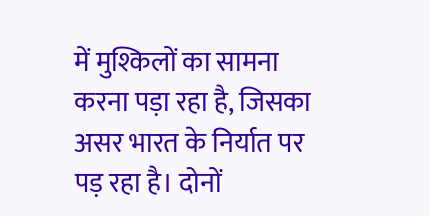में मुश्किलों का सामना करना पड़ा रहा है, जिसका असर भारत के निर्यात पर पड़ रहा है। दोनों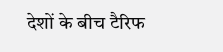देशों के बीच टैरिफ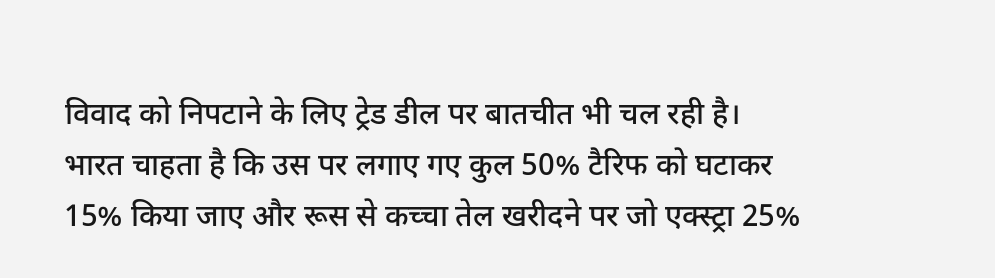विवाद को निपटाने के लिए ट्रेड डील पर बातचीत भी चल रही है।
भारत चाहता है कि उस पर लगाए गए कुल 50% टैरिफ को घटाकर 15% किया जाए और रूस से कच्चा तेल खरीदने पर जो एक्स्ट्रा 25%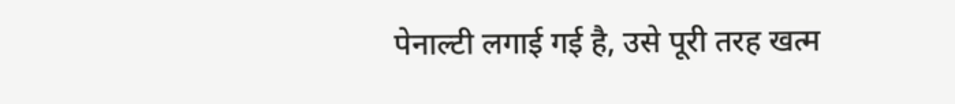पेनाल्टी लगाई गई है, उसे पूरी तरह खत्म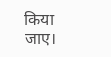किया जाए।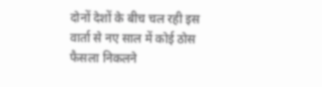दोनों देशों के बीच चल रही इस वार्ता से नए साल में कोई ठोस फैसला निकलने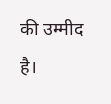की उम्मीद है।